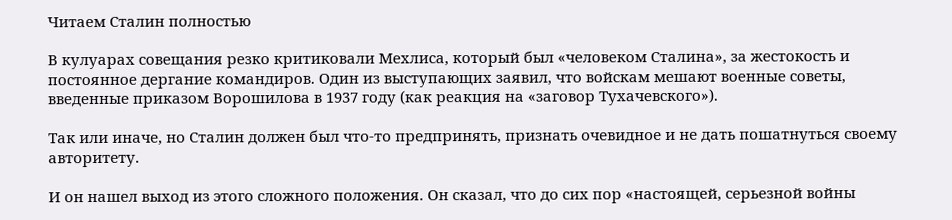Читаем Сталин полностью

В кулуарах совещания резко критиковали Мехлиса, который был «человеком Сталина», за жестокость и постоянное дергание командиров. Один из выступающих заявил, что войскам мешают военные советы, введенные приказом Ворошилова в 1937 году (как реакция на «заговор Тухачевского»).

Так или иначе, но Сталин должен был что-то предпринять, признать очевидное и не дать пошатнуться своему авторитету.

И он нашел выход из этого сложного положения. Он сказал, что до сих пор «настоящей, серьезной войны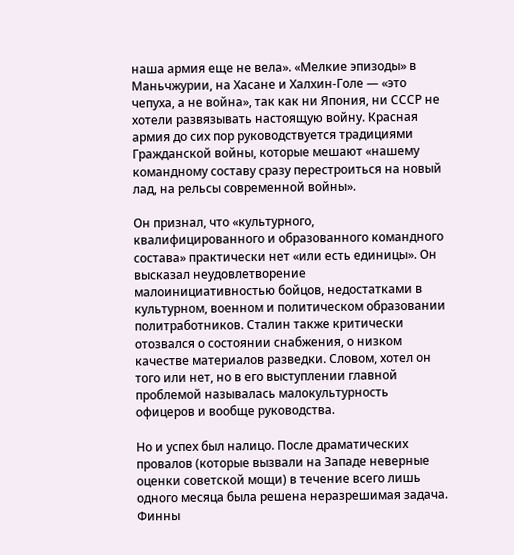наша армия еще не вела». «Мелкие эпизоды» в Маньчжурии, на Хасане и Халхин-Голе — «это чепуха, а не война», так как ни Япония, ни СССР не хотели развязывать настоящую войну. Красная армия до сих пор руководствуется традициями Гражданской войны, которые мешают «нашему командному составу сразу перестроиться на новый лад, на рельсы современной войны».

Он признал, что «культурного, квалифицированного и образованного командного состава» практически нет «или есть единицы». Он высказал неудовлетворение малоинициативностью бойцов, недостатками в культурном, военном и политическом образовании политработников. Сталин также критически отозвался о состоянии снабжения, о низком качестве материалов разведки. Словом, хотел он того или нет, но в его выступлении главной проблемой называлась малокультурность офицеров и вообще руководства.

Но и успех был налицо. После драматических провалов (которые вызвали на Западе неверные оценки советской мощи) в течение всего лишь одного месяца была решена неразрешимая задача. Финны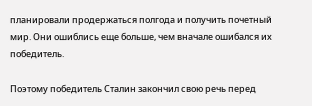планировали продержаться полгода и получить почетный мир. Они ошиблись еще больше, чем вначале ошибался их победитель.

Поэтому победитель Сталин закончил свою речь перед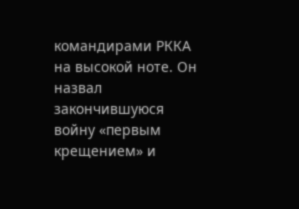командирами РККА на высокой ноте. Он назвал закончившуюся войну «первым крещением» и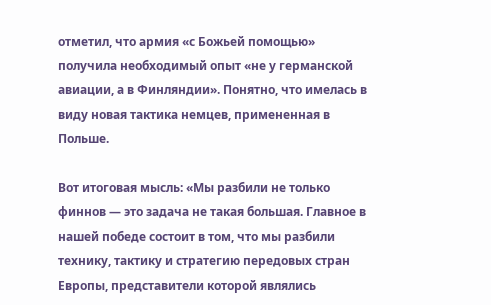отметил, что армия «с Божьей помощью» получила необходимый опыт «не у германской авиации, а в Финляндии». Понятно, что имелась в виду новая тактика немцев, примененная в Польше.

Вот итоговая мысль: «Мы разбили не только финнов — это задача не такая большая. Главное в нашей победе состоит в том, что мы разбили технику, тактику и стратегию передовых стран Европы, представители которой являлись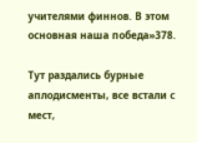учителями финнов. В этом основная наша победа»378.

Тут раздались бурные аплодисменты, все встали с мест,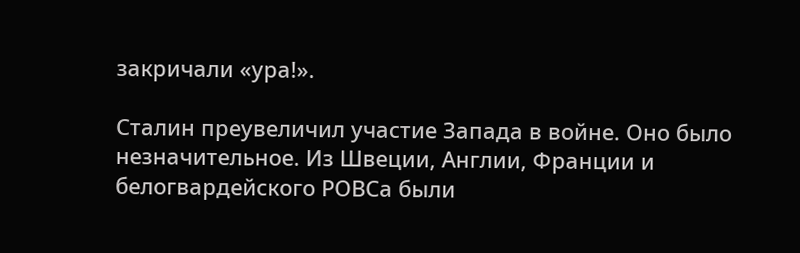закричали «ура!».

Сталин преувеличил участие Запада в войне. Оно было незначительное. Из Швеции, Англии, Франции и белогвардейского РОВСа были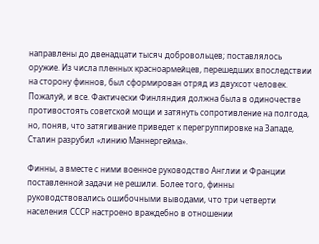направлены до двенадцати тысяч добровольцев; поставлялось оружие. Из числа пленных красноармейцев, перешедших впоследствии на сторону финнов, был сформирован отряд из двухсот человек. Пожалуй, и все. Фактически Финляндия должна была в одиночестве противостоять советской мощи и затянуть сопротивление на полгода, но, поняв, что затягивание приведет к перегруппировке на Западе, Сталин разрубил «линию Маннергейма».

Финны, а вместе с ними военное руководство Англии и Франции поставленной задачи не решили. Более того, финны руководствовались ошибочными выводами, что три четверти населения СССР настроено враждебно в отношении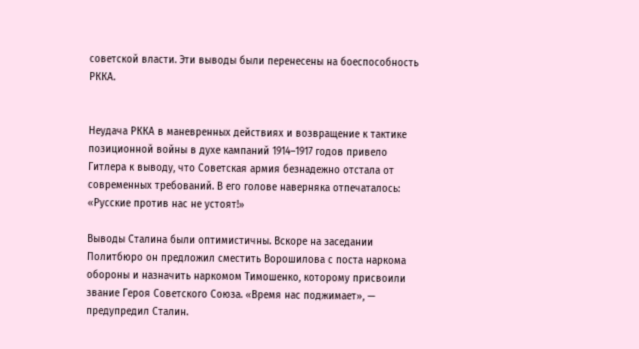советской власти. Эти выводы были перенесены на боеспособность РККА.


Неудача РККА в маневренных действиях и возвращение к тактике позиционной войны в духе кампаний 1914–1917 годов привело Гитлера к выводу, что Советская армия безнадежно отстала от современных требований. В его голове наверняка отпечаталось: «Русские против нас не устоят!»

Выводы Сталина были оптимистичны. Вскоре на заседании Политбюро он предложил сместить Ворошилова с поста наркома обороны и назначить наркомом Тимошенко, которому присвоили звание Героя Советского Союза. «Время нас поджимает», — предупредил Сталин.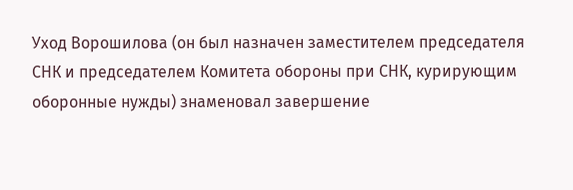Уход Ворошилова (он был назначен заместителем председателя СНК и председателем Комитета обороны при СНК, курирующим оборонные нужды) знаменовал завершение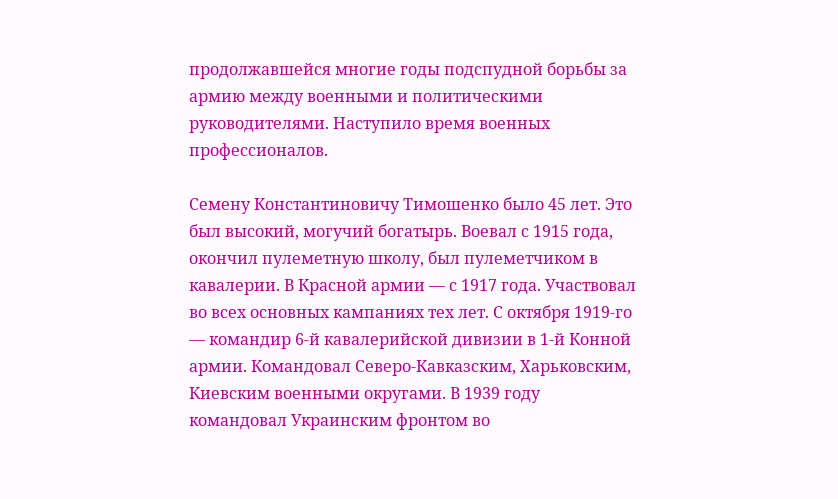продолжавшейся многие годы подспудной борьбы за армию между военными и политическими руководителями. Наступило время военных профессионалов.

Семену Константиновичу Тимошенко было 45 лет. Это был высокий, могучий богатырь. Воевал с 1915 года, окончил пулеметную школу, был пулеметчиком в кавалерии. В Красной армии — с 1917 года. Участвовал во всех основных кампаниях тех лет. С октября 1919-го — командир 6-й кавалерийской дивизии в 1-й Конной армии. Командовал Северо-Кавказским, Харьковским, Киевским военными округами. В 1939 году командовал Украинским фронтом во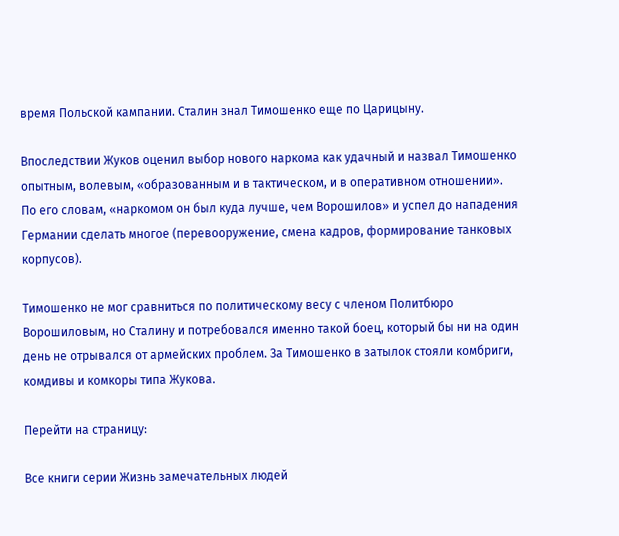время Польской кампании. Сталин знал Тимошенко еще по Царицыну.

Впоследствии Жуков оценил выбор нового наркома как удачный и назвал Тимошенко опытным, волевым, «образованным и в тактическом, и в оперативном отношении». По его словам, «наркомом он был куда лучше, чем Ворошилов» и успел до нападения Германии сделать многое (перевооружение, смена кадров, формирование танковых корпусов).

Тимошенко не мог сравниться по политическому весу с членом Политбюро Ворошиловым, но Сталину и потребовался именно такой боец, который бы ни на один день не отрывался от армейских проблем. За Тимошенко в затылок стояли комбриги, комдивы и комкоры типа Жукова.

Перейти на страницу:

Все книги серии Жизнь замечательных людей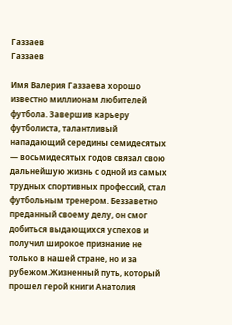Газзаев
Газзаев

Имя Валерия Газзаева хорошо известно миллионам любителей футбола. Завершив карьеру футболиста, талантливый нападающий середины семидесятых — восьмидесятых годов связал свою дальнейшую жизнь с одной из самых трудных спортивных профессий, стал футбольным тренером. Беззаветно преданный своему делу, он смог добиться выдающихся успехов и получил широкое признание не только в нашей стране, но и за рубежом.Жизненный путь, который прошел герой книги Анатолия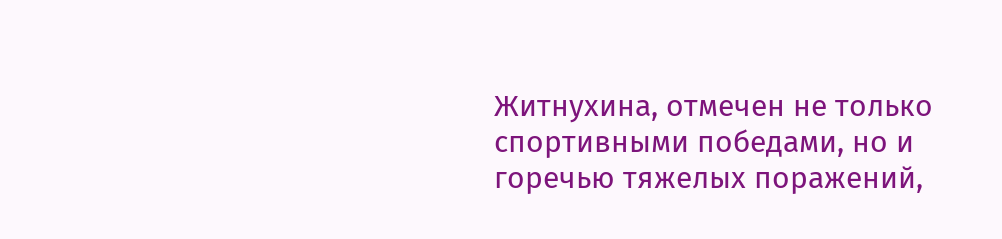Житнухина, отмечен не только спортивными победами, но и горечью тяжелых поражений,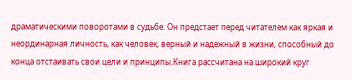драматическими поворотами в судьбе. Он предстает перед читателем как яркая и неординарная личность, как человек, верный и надежный в жизни, способный до конца отстаивать свои цели и принципы.Книга рассчитана на широкий круг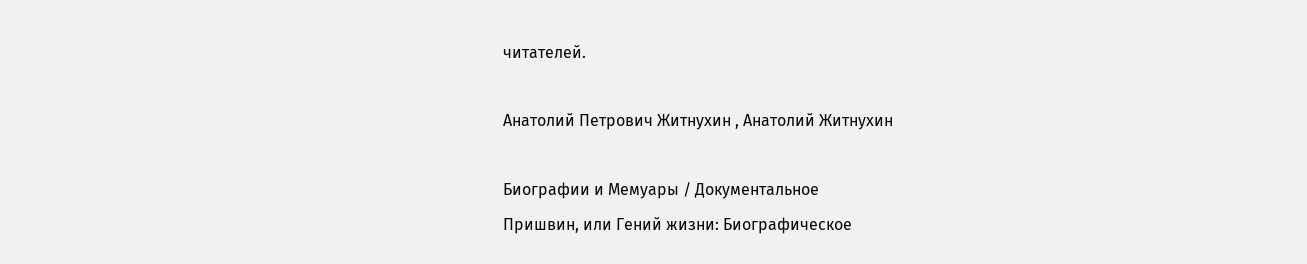читателей.

Анатолий Петрович Житнухин , Анатолий Житнухин

Биографии и Мемуары / Документальное
Пришвин, или Гений жизни: Биографическое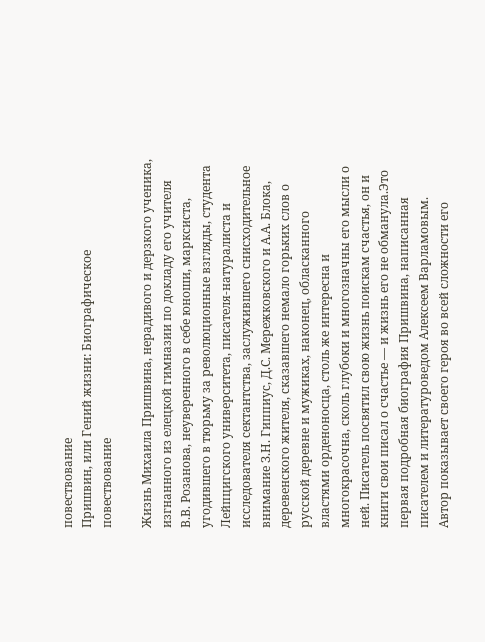повествование
Пришвин, или Гений жизни: Биографическое повествование

Жизнь Михаила Пришвина, нерадивого и дерзкого ученика, изгнанного из елецкой гимназии по докладу его учителя В.В. Розанова, неуверенного в себе юноши, марксиста, угодившего в тюрьму за революционные взгляды, студента Лейпцигского университета, писателя-натуралиста и исследователя сектантства, заслужившего снисходительное внимание З.Н. Гиппиус, Д.С. Мережковского и А.А. Блока, деревенского жителя, сказавшего немало горьких слов о русской деревне и мужиках, наконец, обласканного властями орденоносца, столь же интересна и многокрасочна, сколь глубоки и многозначны его мысли о ней. Писатель посвятил свою жизнь поискам счастья, он и книги свои писал о счастье — и жизнь его не обманула.Это первая подробная биография Пришвина, написанная писателем и литературоведом Алексеем Варламовым. Автор показывает своего героя во всей сложности его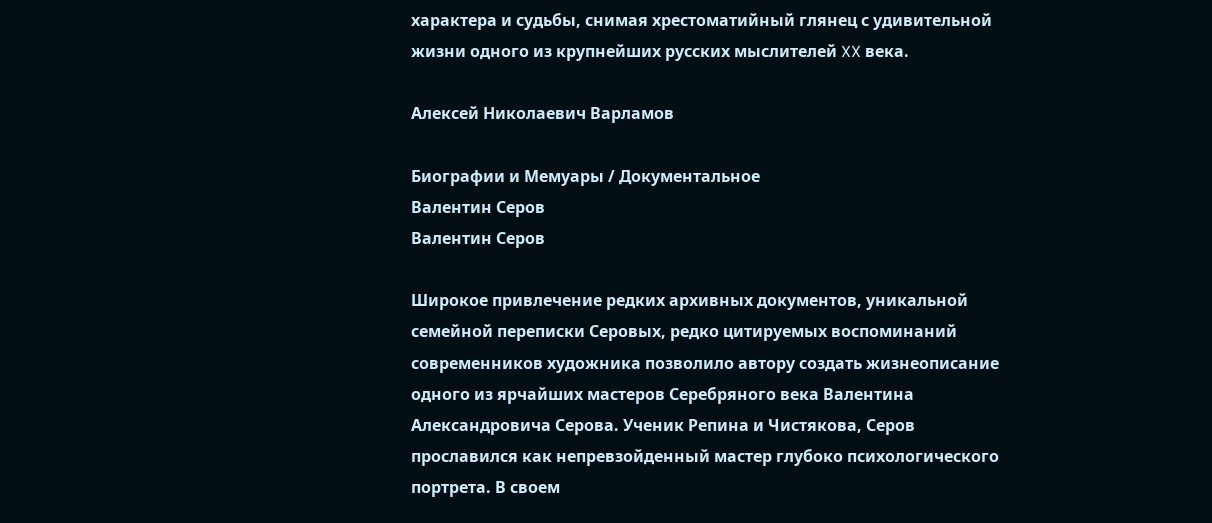характера и судьбы, снимая хрестоматийный глянец с удивительной жизни одного из крупнейших русских мыслителей XX века.

Алексей Николаевич Варламов

Биографии и Мемуары / Документальное
Валентин Серов
Валентин Серов

Широкое привлечение редких архивных документов, уникальной семейной переписки Серовых, редко цитируемых воспоминаний современников художника позволило автору создать жизнеописание одного из ярчайших мастеров Серебряного века Валентина Александровича Серова. Ученик Репина и Чистякова, Серов прославился как непревзойденный мастер глубоко психологического портрета. В своем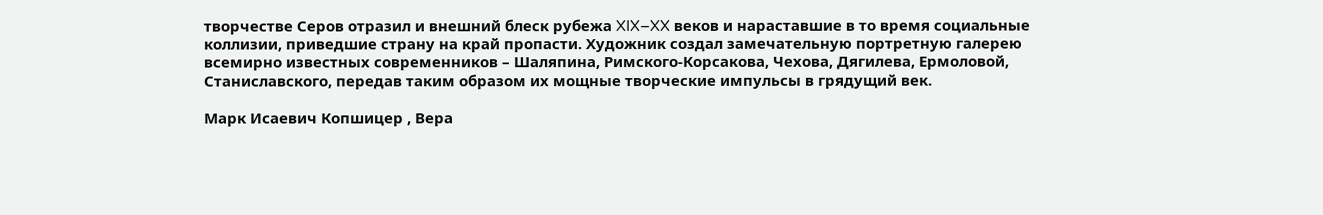творчестве Серов отразил и внешний блеск рубежа XIX–XX веков и нараставшие в то время социальные коллизии, приведшие страну на край пропасти. Художник создал замечательную портретную галерею всемирно известных современников – Шаляпина, Римского-Корсакова, Чехова, Дягилева, Ермоловой, Станиславского, передав таким образом их мощные творческие импульсы в грядущий век.

Марк Исаевич Копшицер , Вера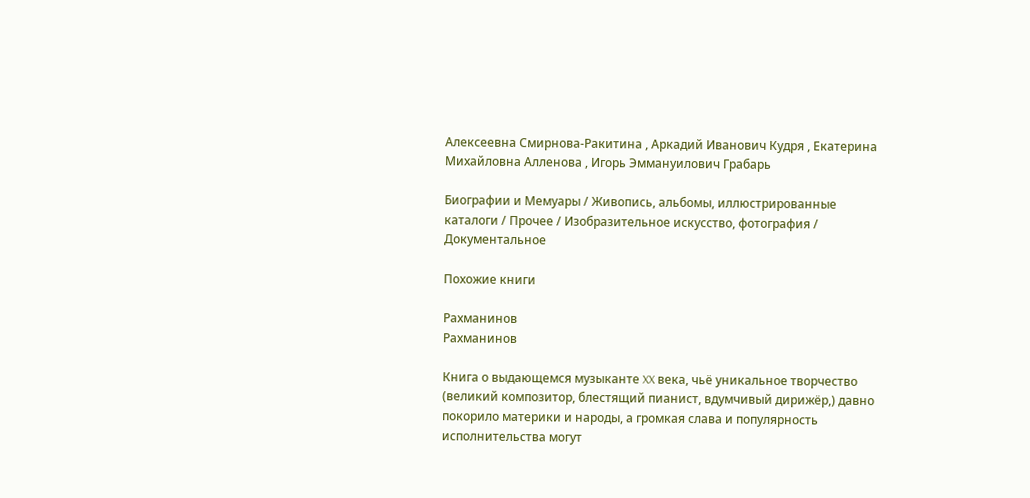Алексеевна Смирнова-Ракитина , Аркадий Иванович Кудря , Екатерина Михайловна Алленова , Игорь Эммануилович Грабарь

Биографии и Мемуары / Живопись, альбомы, иллюстрированные каталоги / Прочее / Изобразительное искусство, фотография / Документальное

Похожие книги

Рахманинов
Рахманинов

Книга о выдающемся музыканте XX века, чьё уникальное творчество (великий композитор, блестящий пианист, вдумчивый дирижёр,) давно покорило материки и народы, а громкая слава и популярность исполнительства могут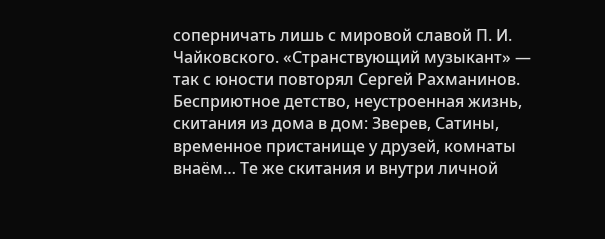соперничать лишь с мировой славой П. И. Чайковского. «Странствующий музыкант» — так с юности повторял Сергей Рахманинов. Бесприютное детство, неустроенная жизнь, скитания из дома в дом: Зверев, Сатины, временное пристанище у друзей, комнаты внаём… Те же скитания и внутри личной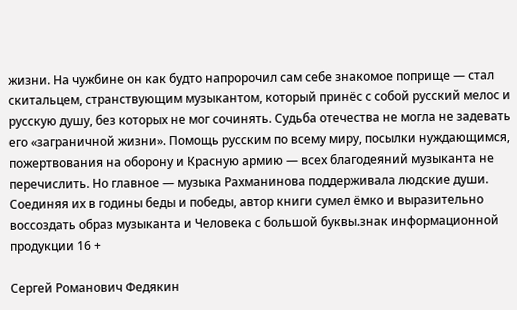жизни. На чужбине он как будто напророчил сам себе знакомое поприще — стал скитальцем, странствующим музыкантом, который принёс с собой русский мелос и русскую душу, без которых не мог сочинять. Судьба отечества не могла не задевать его «заграничной жизни». Помощь русским по всему миру, посылки нуждающимся, пожертвования на оборону и Красную армию — всех благодеяний музыканта не перечислить. Но главное — музыка Рахманинова поддерживала людские души. Соединяя их в годины беды и победы, автор книги сумел ёмко и выразительно воссоздать образ музыканта и Человека с большой буквы.знак информационной продукции 16 +

Сергей Романович Федякин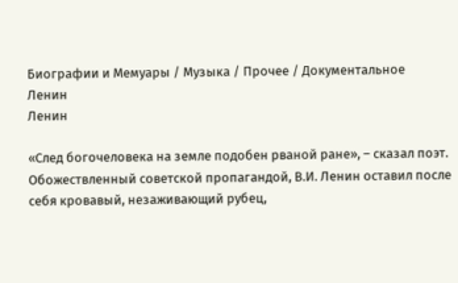Биографии и Мемуары / Музыка / Прочее / Документальное
Ленин
Ленин

«След богочеловека на земле подобен рваной ране», – сказал поэт. Обожествленный советской пропагандой, В.И. Ленин оставил после себя кровавый, незаживающий рубец,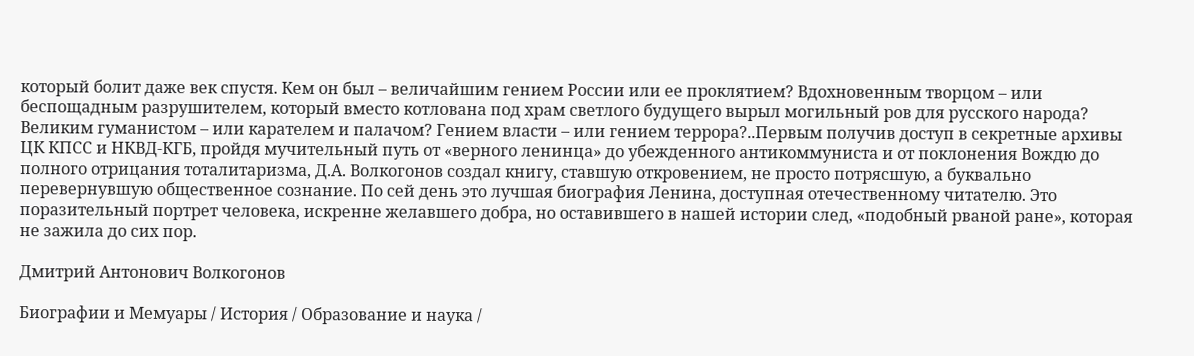который болит даже век спустя. Кем он был – величайшим гением России или ее проклятием? Вдохновенным творцом – или беспощадным разрушителем, который вместо котлована под храм светлого будущего вырыл могильный ров для русского народа? Великим гуманистом – или карателем и палачом? Гением власти – или гением террора?..Первым получив доступ в секретные архивы ЦК КПСС и НКВД-КГБ, пройдя мучительный путь от «верного ленинца» до убежденного антикоммуниста и от поклонения Вождю до полного отрицания тоталитаризма, Д.А. Волкогонов создал книгу, ставшую откровением, не просто потрясшую, а буквально перевернувшую общественное сознание. По сей день это лучшая биография Ленина, доступная отечественному читателю. Это поразительный портрет человека, искренне желавшего добра, но оставившего в нашей истории след, «подобный рваной ране», которая не зажила до сих пор.

Дмитрий Антонович Волкогонов

Биографии и Мемуары / История / Образование и наука /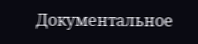Документальное